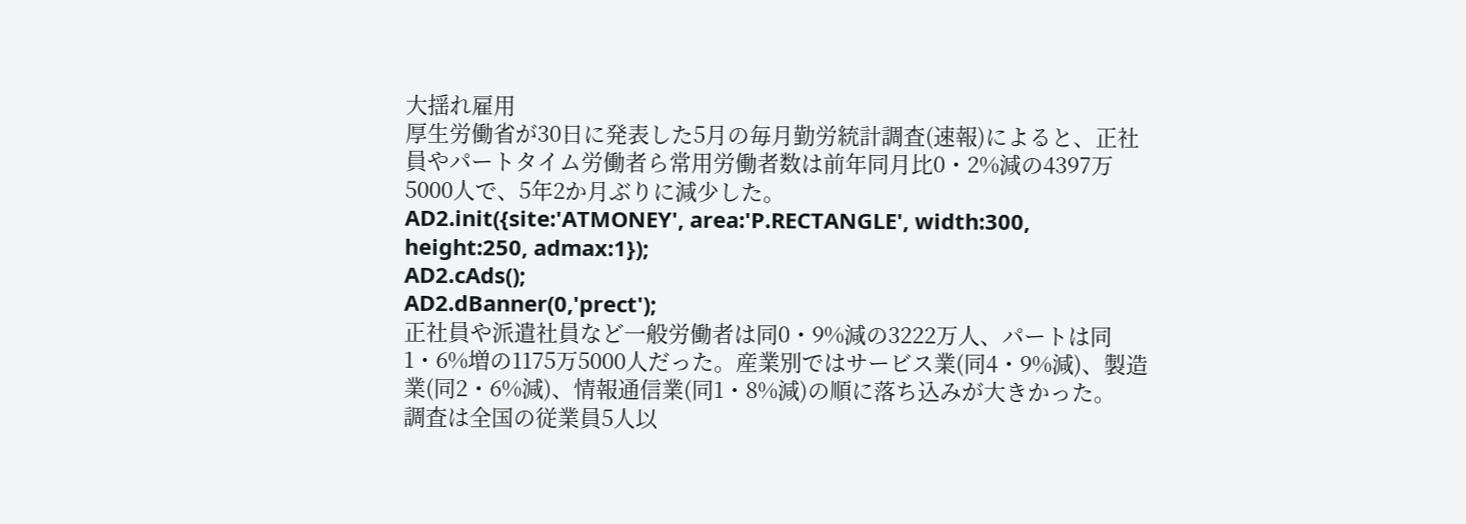大揺れ雇用
厚生労働省が30日に発表した5月の毎月勤労統計調査(速報)によると、正社員やパートタイム労働者ら常用労働者数は前年同月比0・2%減の4397万5000人で、5年2か月ぶりに減少した。
AD2.init({site:'ATMONEY', area:'P.RECTANGLE', width:300, height:250, admax:1});
AD2.cAds();
AD2.dBanner(0,'prect');
正社員や派遣社員など一般労働者は同0・9%減の3222万人、パートは同1・6%増の1175万5000人だった。産業別ではサービス業(同4・9%減)、製造業(同2・6%減)、情報通信業(同1・8%減)の順に落ち込みが大きかった。
調査は全国の従業員5人以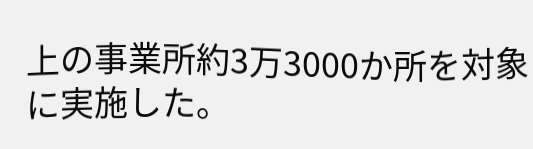上の事業所約3万3000か所を対象に実施した。